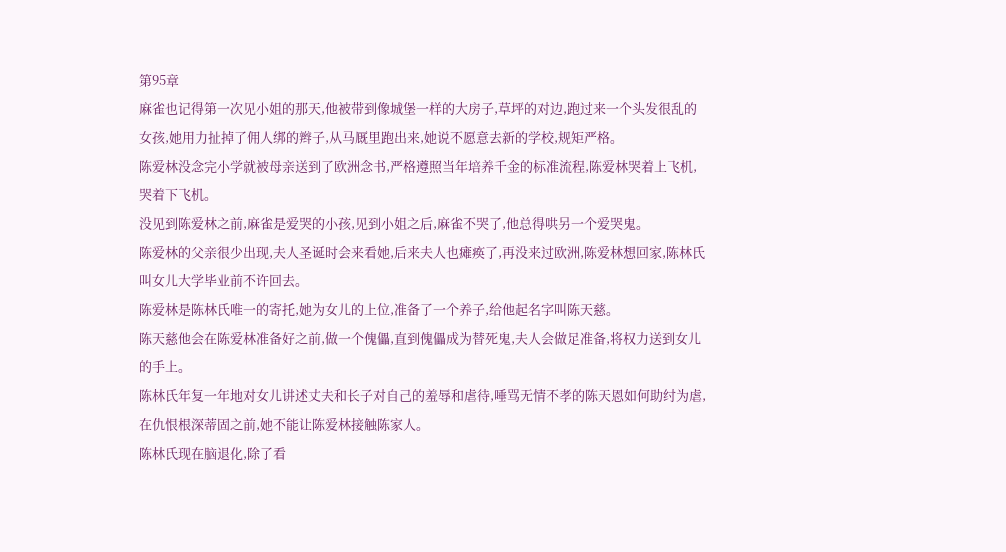第95章
麻雀也记得第一次见小姐的那天,他被带到像城堡一样的大房子,草坪的对边,跑过来一个头发很乱的女孩,她用力扯掉了佣人绑的辫子,从马厩里跑出来,她说不愿意去新的学校,规矩严格。
陈爱林没念完小学就被母亲送到了欧洲念书,严格遵照当年培养千金的标准流程,陈爱林哭着上飞机,哭着下飞机。
没见到陈爱林之前,麻雀是爱哭的小孩,见到小姐之后,麻雀不哭了,他总得哄另一个爱哭鬼。
陈爱林的父亲很少出现,夫人圣诞时会来看她,后来夫人也瘫痪了,再没来过欧洲,陈爱林想回家,陈林氏叫女儿大学毕业前不许回去。
陈爱林是陈林氏唯一的寄托,她为女儿的上位,准备了一个养子,给他起名字叫陈天慈。
陈天慈他会在陈爱林准备好之前,做一个傀儡,直到傀儡成为替死鬼,夫人会做足准备,将权力送到女儿的手上。
陈林氏年复一年地对女儿讲述丈夫和长子对自己的羞辱和虐待,唾骂无情不孝的陈天恩如何助纣为虐,在仇恨根深蒂固之前,她不能让陈爱林接触陈家人。
陈林氏现在脑退化,除了看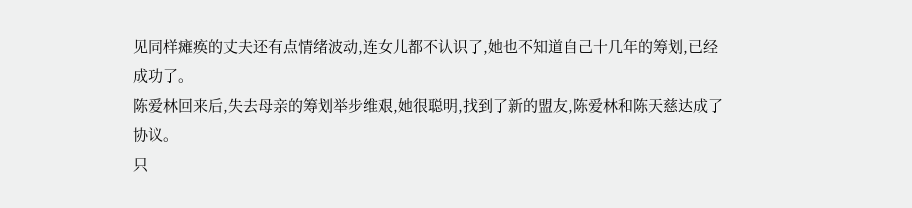见同样瘫痪的丈夫还有点情绪波动,连女儿都不认识了,她也不知道自己十几年的筹划,已经成功了。
陈爱林回来后,失去母亲的筹划举步维艰,她很聪明,找到了新的盟友,陈爱林和陈天慈达成了协议。
只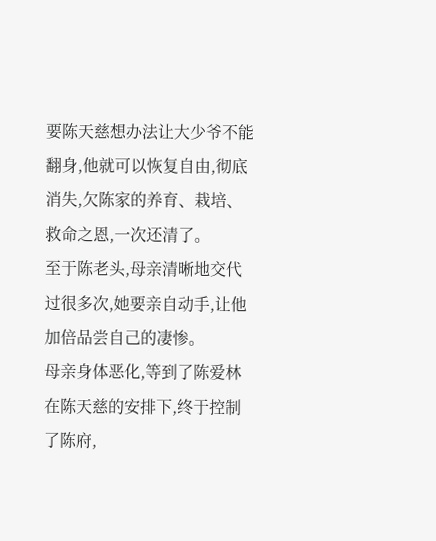要陈天慈想办法让大少爷不能翻身,他就可以恢复自由,彻底消失,欠陈家的养育、栽培、救命之恩,一次还清了。
至于陈老头,母亲清晰地交代过很多次,她要亲自动手,让他加倍品尝自己的凄惨。
母亲身体恶化,等到了陈爱林在陈天慈的安排下,终于控制了陈府,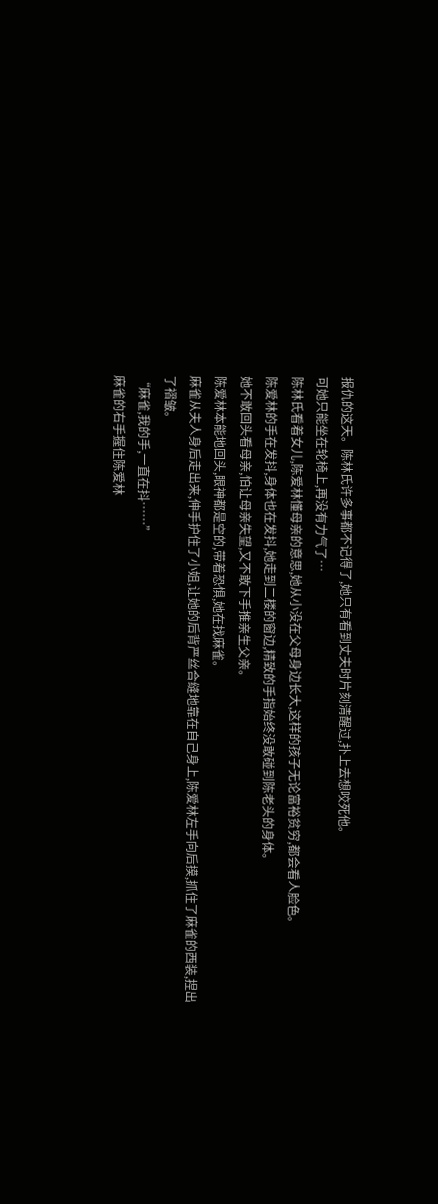报仇的这天。陈林氏许多事都不记得了,她只有看到丈夫时片刻清醒过,扑上去想咬死他。
可她只能坐在轮椅上,再没有力气了…
陈林氏看着女儿,陈爱林懂母亲的意思,她从小没在父母身边长大,这样的孩子无论富裕贫穷,都会看人脸色。
陈爱林的手在发抖,身体也在发抖,她走到二楼的窗边,精致的手指始终没敢碰到陈老头的身体。
她不敢回头看母亲,怕让母亲失望,又不敢下手推亲生父亲。
陈爱林本能地回头,眼神都是空的,带着恐惧,她在找麻雀。
麻雀从夫人身后走出来,伸手护住了小姐,让她的后背严丝合缝地靠在自己身上,陈爱林左手向后摸,抓住了麻雀的西装,捏出了褶皱。
“麻雀,我的手,一直在抖……”
麻雀的右手握住陈爱林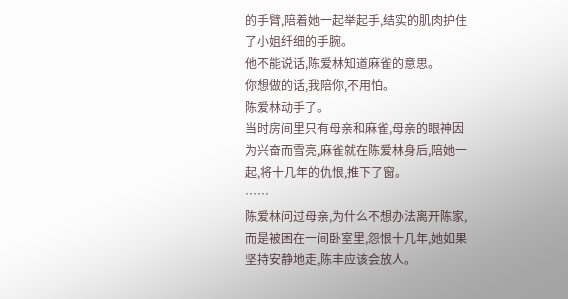的手臂,陪着她一起举起手,结实的肌肉护住了小姐纤细的手腕。
他不能说话,陈爱林知道麻雀的意思。
你想做的话,我陪你,不用怕。
陈爱林动手了。
当时房间里只有母亲和麻雀,母亲的眼神因为兴奋而雪亮,麻雀就在陈爱林身后,陪她一起,将十几年的仇恨,推下了窗。
……
陈爱林问过母亲,为什么不想办法离开陈家,而是被困在一间卧室里,怨恨十几年,她如果坚持安静地走,陈丰应该会放人。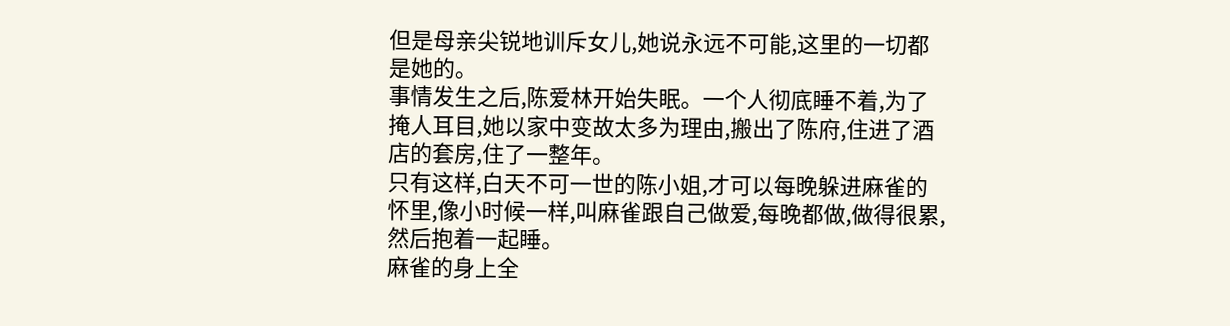但是母亲尖锐地训斥女儿,她说永远不可能,这里的一切都是她的。
事情发生之后,陈爱林开始失眠。一个人彻底睡不着,为了掩人耳目,她以家中变故太多为理由,搬出了陈府,住进了酒店的套房,住了一整年。
只有这样,白天不可一世的陈小姐,才可以每晚躲进麻雀的怀里,像小时候一样,叫麻雀跟自己做爱,每晚都做,做得很累,然后抱着一起睡。
麻雀的身上全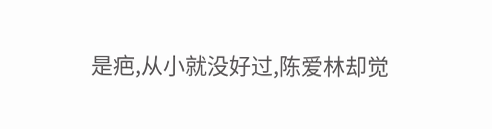是疤,从小就没好过,陈爱林却觉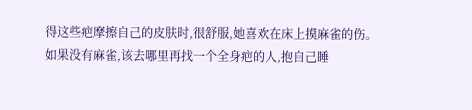得这些疤摩擦自己的皮肤时,很舒服,她喜欢在床上摸麻雀的伤。
如果没有麻雀,该去哪里再找一个全身疤的人,抱自己睡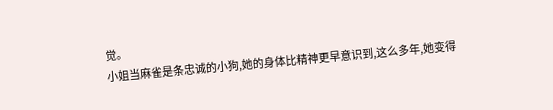觉。
小姐当麻雀是条忠诚的小狗,她的身体比精神更早意识到,这么多年,她变得